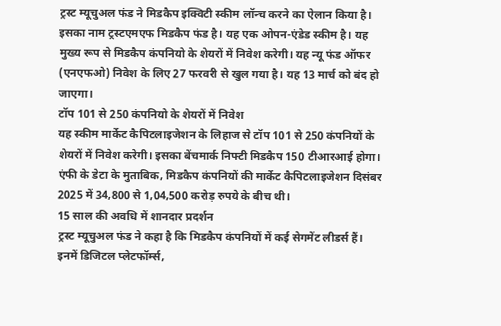ट्रस्ट म्यूचुअल फंड ने मिडकैप इक्विटी स्कीम लॉन्च करने का ऐलान किया है। इसका नाम ट्रस्टएमएफ मिडकैप फंड है। यह एक ओपन-एंडेड स्कीम है। यह मुख्य रूप से मिडकैप कंपनियो के शेयरों में निवेश करेगी। यह न्यू फंड ऑफर (एनएफओ) निवेश के लिए 27 फरवरी से खुल गया है। यह 13 मार्च को बंद हो जाएगा।
टॉप 101 से 250 कंपनियो के शेयरों में निवेश
यह स्कीम मार्केट कैपिटलाइजेशन के लिहाज से टॉप 101 से 250 कंपनियों के शेयरों में निवेश करेगी। इसका बेंचमार्क निफ्टी मिडकैप 150 टीआरआई होगा। एंफी के डेटा के मुताबिक, मिडकैप कंपनियों की मार्केट कैपिटलाइजेशन दिसंबर 2025 में 34,800 से 1,04,500 करोड़ रुपये के बीच थी।
15 साल की अवधि में शानदार प्रदर्शन
ट्रस्ट म्यूचुअल फंड ने कहा है कि मिडकैप कंपनियों में कई सेगमेंट लीडर्स हैं। इनमें डिजिटल प्लेटफॉर्म्स,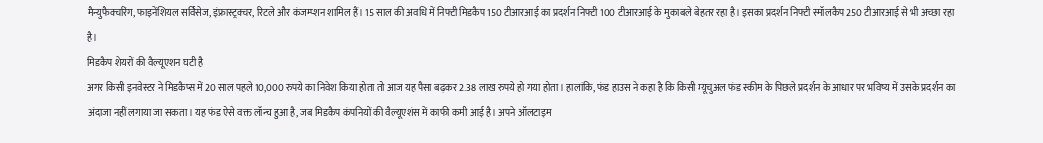मैन्युफैक्चरिंग, फाइनेंशियल सर्विसेज, इंफ्रास्ट्रक्चर, रिटले और कंजम्प्शन शामिल हैं। 15 साल की अवधि में निफ्टी मिडकैप 150 टीआरआई का प्रदर्शन निफ्टी 100 टीआरआई के मुकाबले बेहतर रहा है। इसका प्रदर्शन निफ्टी स्मॉलकैप 250 टीआरआई से भी अच्छा रहा है।
मिडकैप शेयरों की वैल्यूएशन घटी है
अगर किसी इनवेस्टर ने मिडकैप्स में 20 साल पहले 10,000 रुपये का निवेश किया होता तो आज यह पैसा बढ़कर 2.38 लाख रुपये हो गया होता। हालांकि, फंड हाउस ने कहा है कि किसी म्यूचुअल फंड स्कीम के पिछले प्रदर्शन के आधार पर भविष्य में उसके प्रदर्शन का अंदाजा नहीं लगाया जा सकता। यह फंड ऐसे वक्त लॉन्च हुआ है, जब मिडकैप कंपनियों की वैल्यूएशंस में काफी कमी आई है। अपने ऑलटाइम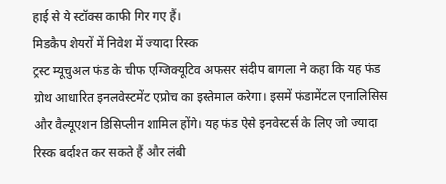हाई से ये स्टॉक्स काफी गिर गए हैं।
मिडकैप शेयरों में निवेश में ज्यादा रिस्क
ट्रस्ट म्यूचुअल फंड के चीफ एग्जिक्यूटिव अफसर संदीप बागला ने कहा कि यह फंड ग्रोथ आधारित इनलवेस्टमेंट एप्रोच का इस्तेमाल करेगा। इसमें फंडामेंटल एनालिसिस और वैल्यूएशन डिसिप्लीन शामिल होंगे। यह फंड ऐसे इनवेस्टर्स के लिए जो ज्यादा रिस्क बर्दाश्त कर सकते हैं और लंबी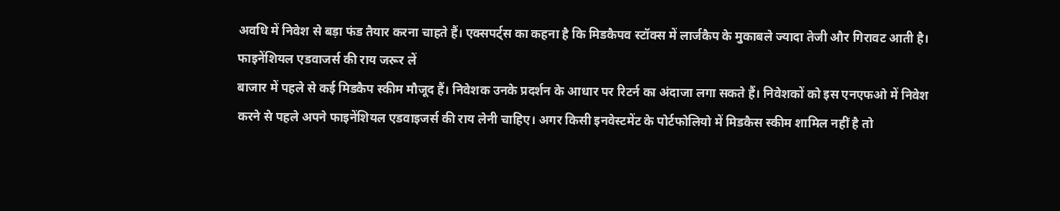अवधि में निवेश से बड़ा फंड तैयार करना चाहते हैं। एक्सपर्ट्स का कहना है कि मिडकैपव स्टॉक्स में लार्जकैप के मुकाबले ज्यादा तेजी और गिरावट आती है।
फाइनेंशियल एडवाजर्स की राय जरूर लें
बाजार में पहले से कई मिडकैप स्कीम मौजूद हैं। निवेशक उनके प्रदर्शन के आधार पर रिटर्न का अंदाजा लगा सकते हैं। निवेशकों को इस एनएफओ में निवेश करने से पहले अपने फाइनेंशियल एडवाइजर्स की राय लेनी चाहिए। अगर किसी इनवेस्टमेंट के पोर्टफोलियो में मिडकैस स्कीम शामिल नहीं है तो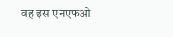वह इस एनएफओ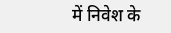में निवेश के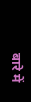बारे में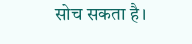सोच सकता है।